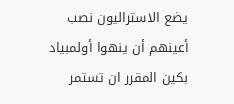يضع الاستراليون نصب أعينهم أن ينهوا أولمبياد بكين المقرر ان تستمر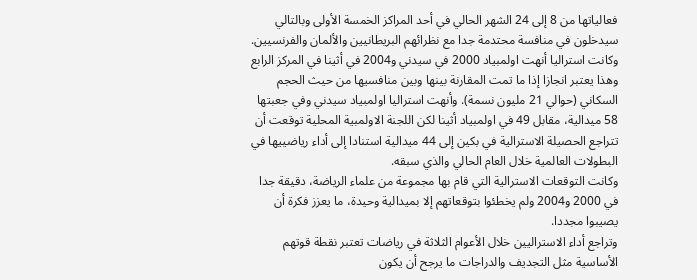فعالياتها من 8 إلى 24 الشهر الحالي في أحد المراكز الخمسة الأولى وبالتالي سيدخلون في منافسة محتدمة جدا مع نظرائهم البريطانيين والألمان والفرنسيين.
وكانت استراليا أنهت اولمبياد 2000 في سيدني و2004 في أثينا في المركز الرابع وهذا يعتبر انجازا إذا ما تمت المقارنة بينها وبين منافسيها من حيث الحجم السكاني (حوالي 21 مليون نسمة). وأنهت استراليا اولمبياد سيدني وفي جعبتها 58 ميدالية، مقابل 49 في اولمبياد أثينا لكن اللجنة الاولمبية المحلية توقعت أن تتراجع الحصيلة الاسترالية في بكين إلى 44 ميدالية استنادا إلى أداء رياضييها في البطولات العالمية خلال العام الحالي والذي سبقه.
وكانت التوقعات الاسترالية التي قام بها مجموعة من علماء الرياضة، دقيقة جدا في 2000 و2004 ولم يخطئوا بتوقعاتهم إلا بميدالية وحيدة، ما يعزز فكرة أن يصيبوا مجددا.
وتراجع أداء الاستراليين خلال الأعوام الثلاثة في رياضات تعتبر نقطة قوتهم الأساسية مثل التجديف والدراجات ما يرجح أن يكون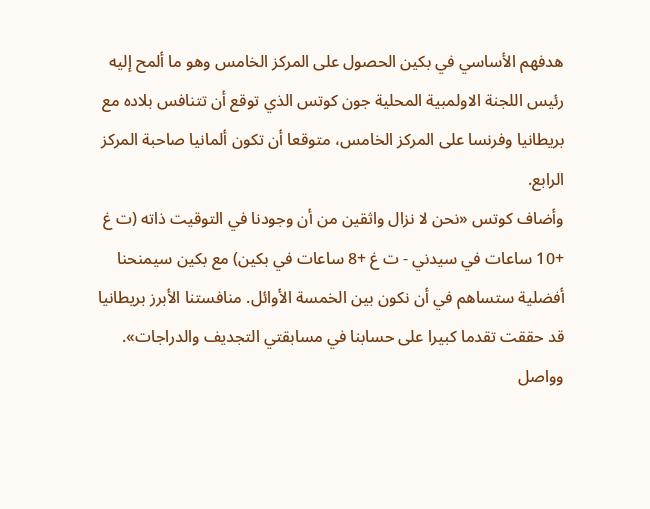هدفهم الأساسي في بكين الحصول على المركز الخامس وهو ما ألمح إليه رئيس اللجنة الاولمبية المحلية جون كوتس الذي توقع أن تتنافس بلاده مع بريطانيا وفرنسا على المركز الخامس، متوقعا أن تكون ألمانيا صاحبة المركز الرابع.
وأضاف كوتس «نحن لا نزال واثقين من أن وجودنا في التوقيت ذاته (ت غ +10 ساعات في سيدني - ت غ +8 ساعات في بكين) مع بكين سيمنحنا أفضلية ستساهم في أن نكون بين الخمسة الأوائل. منافستنا الأبرز بريطانيا قد حققت تقدما كبيرا على حسابنا في مسابقتي التجديف والدراجات». وواصل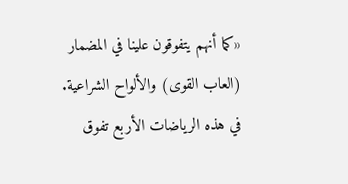«كما أنهم يتفوقون علينا في المضمار (العاب القوى) والألواح الشراعية.
في هذه الرياضات الأربع تفوق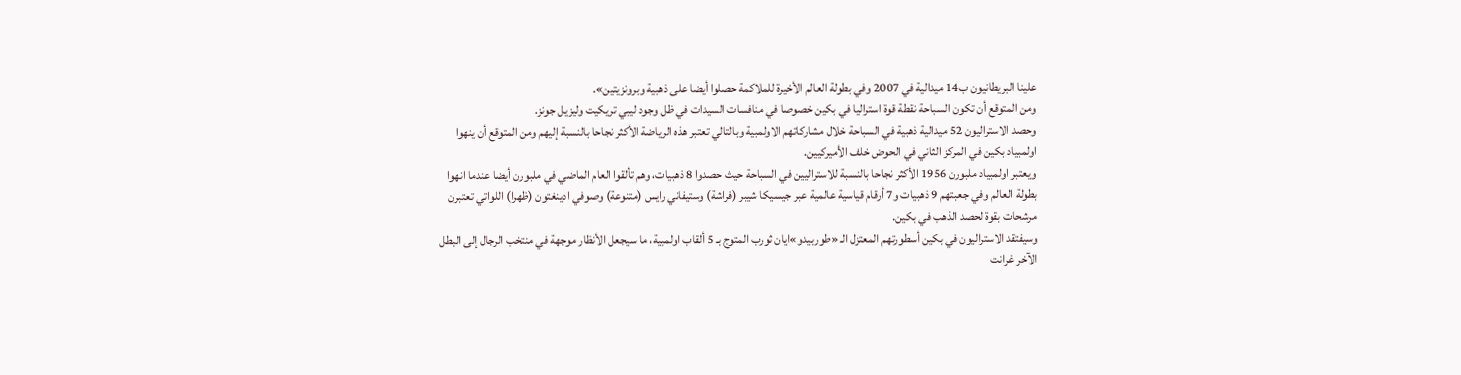علينا البريطانيون ب14 ميدالية في 2007 وفي بطولة العالم الأخيرة للملاكمة حصلوا أيضا على ذهبية وبرونزيتين».
ومن المتوقع أن تكون السباحة نقطة قوة استراليا في بكين خصوصا في منافسات السيدات في ظل وجود ليبي تريكيت وليزيل جونز.
وحصد الاستراليون 52 ميدالية ذهبية في السباحة خلال مشاركاتهم الاولمبية وبالتالي تعتبر هذه الرياضة الأكثر نجاحا بالنسبة إليهم ومن المتوقع أن ينهوا اولمبياد بكين في المركز الثاني في الحوض خلف الأميركيين.
ويعتبر اولمبياد ملبورن 1956 الأكثر نجاحا بالنسبة للاستراليين في السباحة حيث حصدوا 8 ذهبيات، وهم تألقوا العام الماضي في ملبورن أيضا عندما انهوا بطولة العالم وفي جعبتهم 9 ذهبيات و7 أرقام قياسية عالمية عبر جيسيكا شيبر (فراشة) وستيفاني رايس (متنوعة) وصوفي ادينغتون (ظهرا) اللواتي تعتبرن مرشحات بقوة لحصد الذهب في بكين.
وسيفتقد الاستراليون في بكين أسطورتهم المعتزل الـ «طوربيدو»ايان ثورب المتوج بـ 5 ألقاب اولمبية، ما سيجعل الأنظار موجهة في منتخب الرجال إلى البطل الآخر غرانت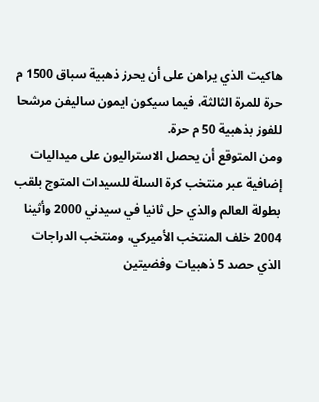هاكيت الذي يراهن على أن يحرز ذهبية سباق 1500 م حرة للمرة الثالثة، فيما سيكون ايمون ساليفن مرشحا للفوز بذهبية 50 م حرة.
ومن المتوقع أن يحصل الاستراليون على ميداليات إضافية عبر منتخب كرة السلة للسيدات المتوج بلقب بطولة العالم والذي حل ثانيا في سيدني 2000 وأثينا 2004 خلف المنتخب الأميركي، ومنتخب الدراجات الذي حصد 5 ذهبيات وفضيتين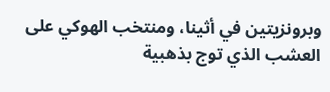وبرونزيتين في أثينا، ومنتخب الهوكي على العشب الذي توج بذهبية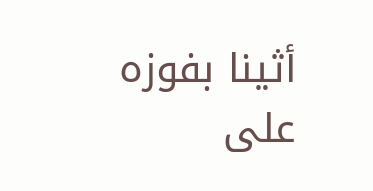أثينا بفوزه على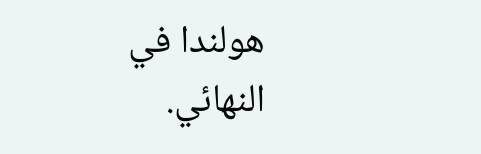هولندا في النهائي.